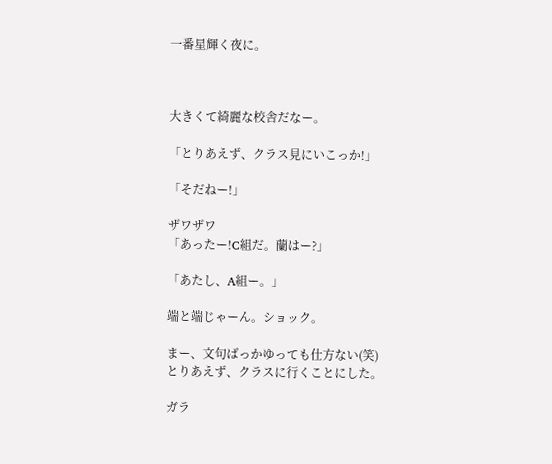一番星輝く夜に。



大きくて綺麗な校舎だなー。

「とりあえず、クラス見にいこっか!」

「そだねー!」

ザワザワ
「あったー!C組だ。蘭はー?」

「あたし、A組ー。」

端と端じゃーん。ショック。

まー、文句ばっかゆっても仕方ない(笑)
とりあえず、クラスに行くことにした。

ガラ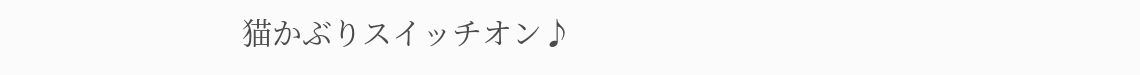猫かぶりスイッチオン♪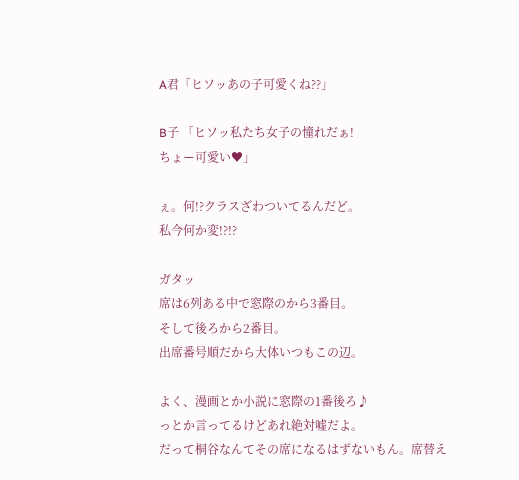A君「ヒソッあの子可愛くね??」

B子 「ヒソッ私たち女子の憧れだぁ!
ちょー可愛い♥」

ぇ。何!?クラスざわついてるんだど。
私今何か変!?!?

ガタッ
席は6列ある中で窓際のから3番目。
そして後ろから2番目。
出席番号順だから大体いつもこの辺。

よく、漫画とか小説に窓際の1番後ろ♪
っとか言ってるけどあれ絶対嘘だよ。
だって桐谷なんてその席になるはずないもん。席替え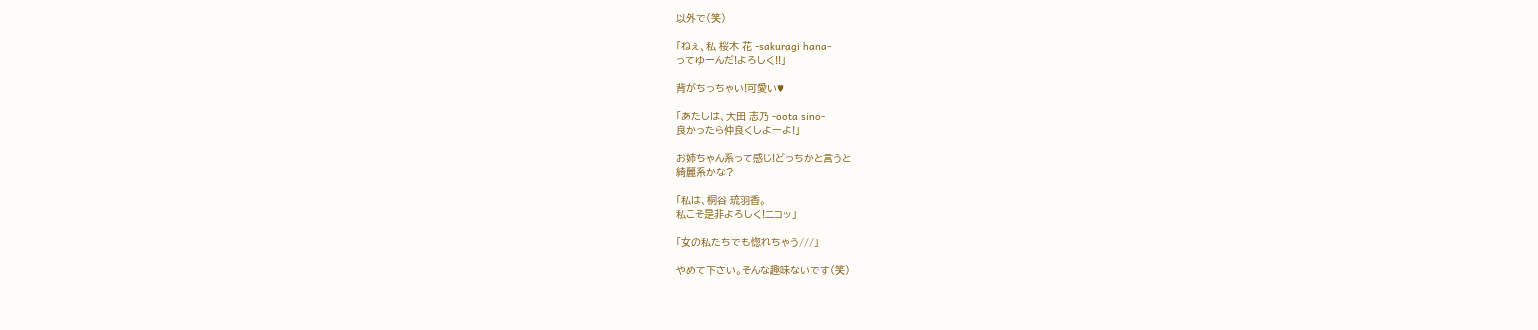以外で(笑)

「ねぇ、私 桜木 花 -sakuragi hana-
ってゆーんだ!よろしく!!」

背がちっちゃい!可愛い♥

「あたしは、大田 志乃 -oota sino-
良かったら仲良くしよーよ!」

お姉ちゃん系って感じ!どっちかと言うと
綺麗系かな?

「私は、桐谷 琉羽香。
私こそ是非よろしく!ニコッ」

「女の私たちでも惚れちゃう///」

やめて下さい。そんな趣味ないです(笑)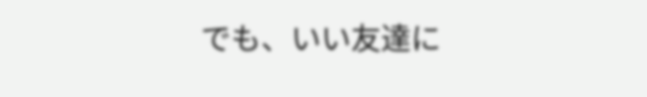でも、いい友達に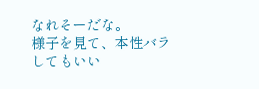なれそーだな。
様子を見て、本性バラしてもいい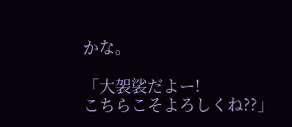かな。

「大袈裟だよー!
こちらこそよろしくね??」